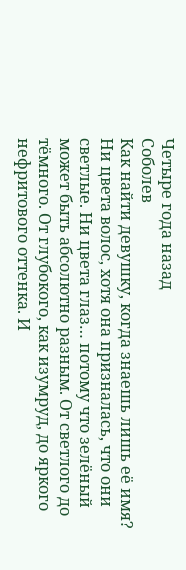Четыре года назад
Соболев
Как найти девушку, когда знаешь лишь её имя?
Ни цвета волос, хотя она призналась, что они светлые. Ни цвета глаз… потому что зелёный может быть абсолютно разным. От светлого до тёмного. От глубокого, как изумруд, до яркого нефритового оттенка. И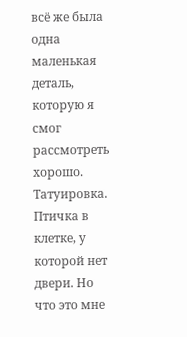всё же была одна маленькая деталь, которую я смог рассмотреть хорошо. Татуировка. Птичка в клетке, у которой нет двери. Но что это мне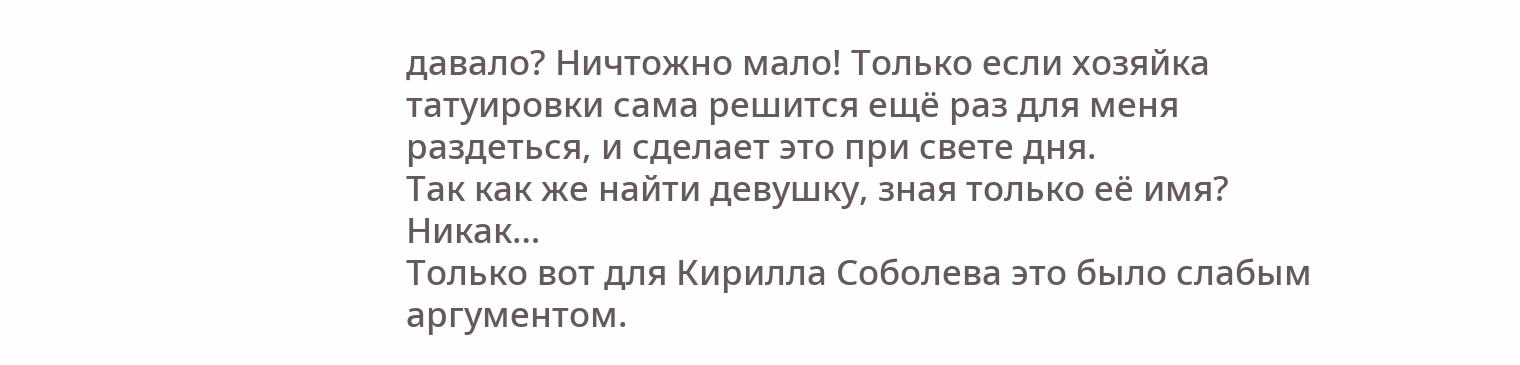давало? Ничтожно мало! Только если хозяйка татуировки сама решится ещё раз для меня раздеться, и сделает это при свете дня.
Так как же найти девушку, зная только её имя?
Никак…
Только вот для Кирилла Соболева это было слабым аргументом.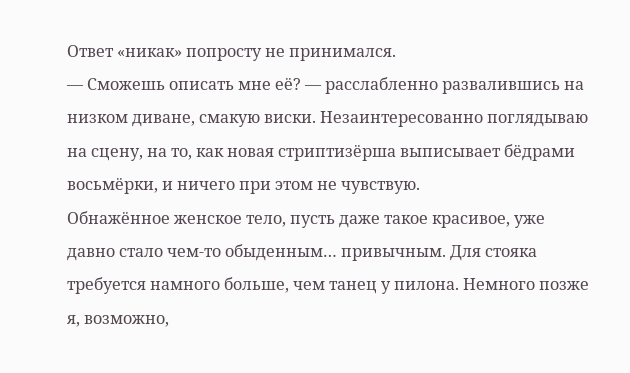Ответ «никак» попросту не принимался.
— Сможешь описать мне её? — расслабленно развалившись на низком диване, смакую виски. Незаинтересованно поглядываю на сцену, на то, как новая стриптизёрша выписывает бёдрами восьмёрки, и ничего при этом не чувствую.
Обнажённое женское тело, пусть даже такое красивое, уже давно стало чем-то обыденным… привычным. Для стояка требуется намного больше, чем танец у пилона. Немного позже я, возможно,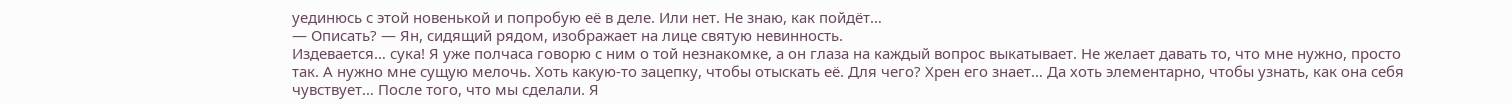уединюсь с этой новенькой и попробую её в деле. Или нет. Не знаю, как пойдёт…
— Описать? — Ян, сидящий рядом, изображает на лице святую невинность.
Издевается… сука! Я уже полчаса говорю с ним о той незнакомке, а он глаза на каждый вопрос выкатывает. Не желает давать то, что мне нужно, просто так. А нужно мне сущую мелочь. Хоть какую-то зацепку, чтобы отыскать её. Для чего? Хрен его знает… Да хоть элементарно, чтобы узнать, как она себя чувствует… После того, что мы сделали. Я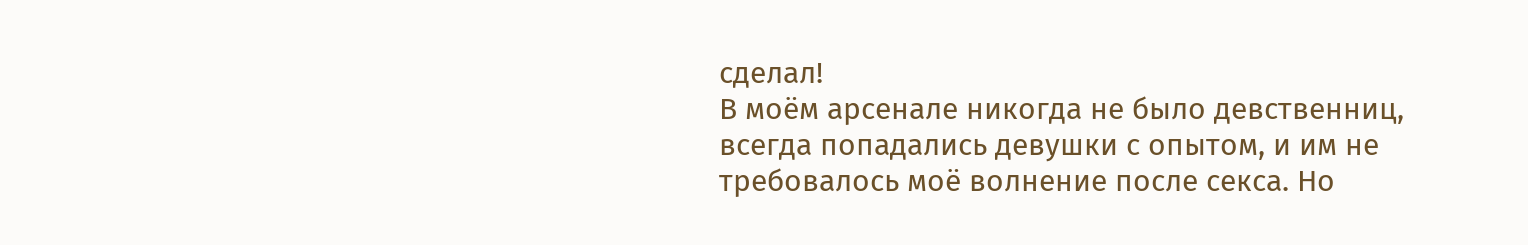сделал!
В моём арсенале никогда не было девственниц, всегда попадались девушки с опытом, и им не требовалось моё волнение после секса. Но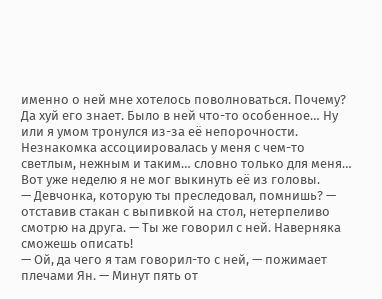именно о ней мне хотелось поволноваться. Почему? Да хуй его знает. Было в ней что-то особенное… Ну или я умом тронулся из-за её непорочности. Незнакомка ассоциировалась у меня с чем-то светлым, нежным и таким… словно только для меня… Вот уже неделю я не мог выкинуть её из головы.
— Девчонка, которую ты преследовал, помнишь? — отставив стакан с выпивкой на стол, нетерпеливо смотрю на друга. — Ты же говорил с ней. Наверняка сможешь описать!
— Ой, да чего я там говорил-то с ней, — пожимает плечами Ян. — Минут пять от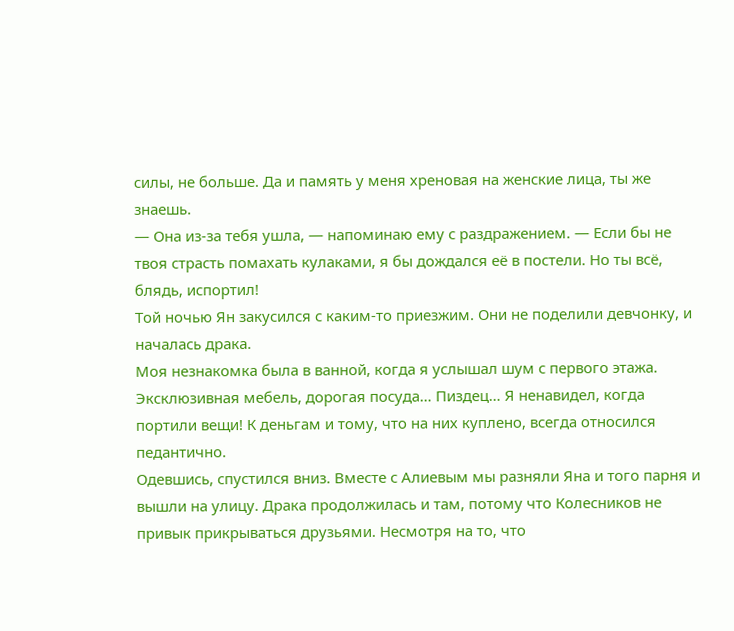силы, не больше. Да и память у меня хреновая на женские лица, ты же знаешь.
— Она из-за тебя ушла, — напоминаю ему с раздражением. — Если бы не твоя страсть помахать кулаками, я бы дождался её в постели. Но ты всё, блядь, испортил!
Той ночью Ян закусился с каким-то приезжим. Они не поделили девчонку, и началась драка.
Моя незнакомка была в ванной, когда я услышал шум с первого этажа. Эксклюзивная мебель, дорогая посуда… Пиздец… Я ненавидел, когда портили вещи! К деньгам и тому, что на них куплено, всегда относился педантично.
Одевшись, спустился вниз. Вместе с Алиевым мы разняли Яна и того парня и вышли на улицу. Драка продолжилась и там, потому что Колесников не привык прикрываться друзьями. Несмотря на то, что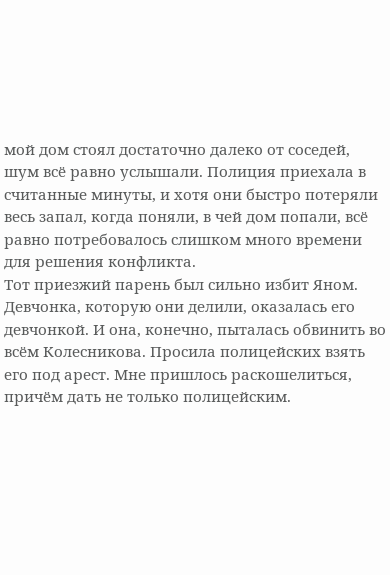мой дом стоял достаточно далеко от соседей, шум всё равно услышали. Полиция приехала в считанные минуты, и хотя они быстро потеряли весь запал, когда поняли, в чей дом попали, всё равно потребовалось слишком много времени для решения конфликта.
Тот приезжий парень был сильно избит Яном. Девчонка, которую они делили, оказалась его девчонкой. И она, конечно, пыталась обвинить во всём Колесникова. Просила полицейских взять его под арест. Мне пришлось раскошелиться, причём дать не только полицейским.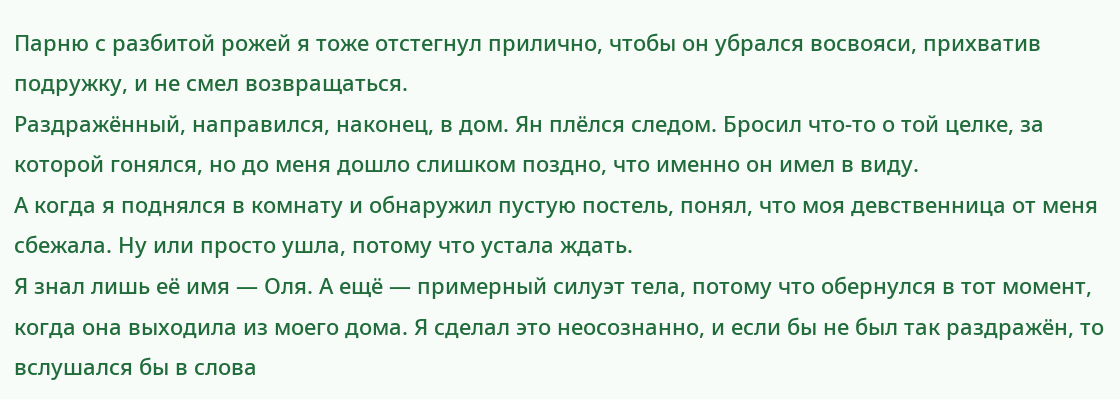Парню с разбитой рожей я тоже отстегнул прилично, чтобы он убрался восвояси, прихватив подружку, и не смел возвращаться.
Раздражённый, направился, наконец, в дом. Ян плёлся следом. Бросил что-то о той целке, за которой гонялся, но до меня дошло слишком поздно, что именно он имел в виду.
А когда я поднялся в комнату и обнаружил пустую постель, понял, что моя девственница от меня сбежала. Ну или просто ушла, потому что устала ждать.
Я знал лишь её имя — Оля. А ещё — примерный силуэт тела, потому что обернулся в тот момент, когда она выходила из моего дома. Я сделал это неосознанно, и если бы не был так раздражён, то вслушался бы в слова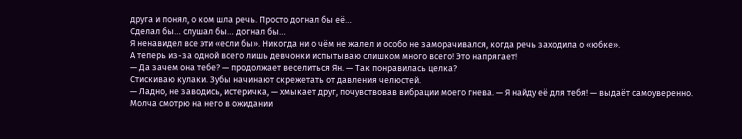друга и понял, о ком шла речь. Просто догнал бы её…
Сделал бы… слушал бы… догнал бы…
Я ненавидел все эти «если бы». Никогда ни о чём не жалел и особо не заморачивался, когда речь заходила о «юбке».
А теперь из-за одной всего лишь девчонки испытываю слишком много всего! Это напрягает!
— Да зачем она тебе? — продолжает веселиться Ян. — Так понравилась целка?
Стискиваю кулаки. Зубы начинают скрежетать от давления челюстей.
— Ладно, не заводись, истеричка, — хмыкает друг, почувствовав вибрации моего гнева. — Я найду её для тебя! — выдаёт самоуверенно.
Молча смотрю на него в ожидании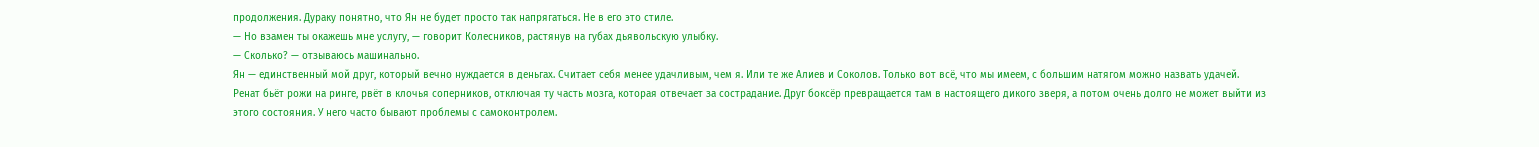продолжения. Дураку понятно, что Ян не будет просто так напрягаться. Не в его это стиле.
— Но взамен ты окажешь мне услугу, — говорит Колесников, растянув на губах дьявольскую улыбку.
— Сколько? — отзываюсь машинально.
Ян — единственный мой друг, который вечно нуждается в деньгах. Считает себя менее удачливым, чем я. Или те же Алиев и Соколов. Только вот всё, что мы имеем, с большим натягом можно назвать удачей.
Ренат бьёт рожи на ринге, рвёт в клочья соперников, отключая ту часть мозга, которая отвечает за сострадание. Друг боксёр превращается там в настоящего дикого зверя, а потом очень долго не может выйти из этого состояния. У него часто бывают проблемы с самоконтролем.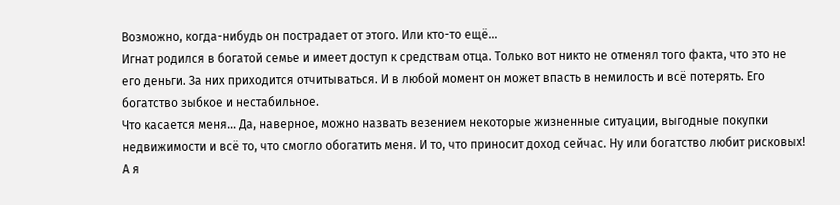Возможно, когда-нибудь он пострадает от этого. Или кто-то ещё…
Игнат родился в богатой семье и имеет доступ к средствам отца. Только вот никто не отменял того факта, что это не его деньги. За них приходится отчитываться. И в любой момент он может впасть в немилость и всё потерять. Его богатство зыбкое и нестабильное.
Что касается меня… Да, наверное, можно назвать везением некоторые жизненные ситуации, выгодные покупки недвижимости и всё то, что смогло обогатить меня. И то, что приносит доход сейчас. Ну или богатство любит рисковых! А я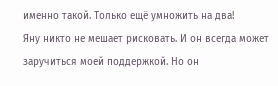именно такой. Только ещё умножить на два!
Яну никто не мешает рисковать. И он всегда может заручиться моей поддержкой. Но он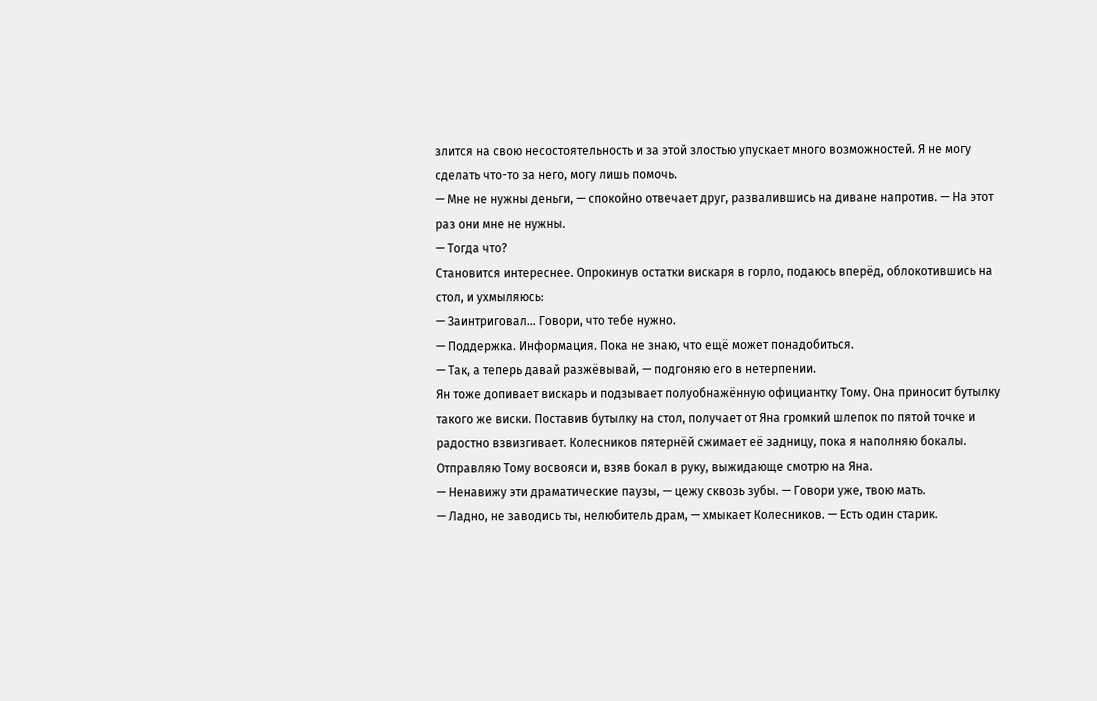злится на свою несостоятельность и за этой злостью упускает много возможностей. Я не могу сделать что-то за него, могу лишь помочь.
— Мне не нужны деньги, — спокойно отвечает друг, развалившись на диване напротив. — На этот раз они мне не нужны.
— Тогда что?
Становится интереснее. Опрокинув остатки вискаря в горло, подаюсь вперёд, облокотившись на стол, и ухмыляюсь:
— Заинтриговал… Говори, что тебе нужно.
— Поддержка. Информация. Пока не знаю, что ещё может понадобиться.
— Так, а теперь давай разжёвывай, — подгоняю его в нетерпении.
Ян тоже допивает вискарь и подзывает полуобнажённую официантку Тому. Она приносит бутылку такого же виски. Поставив бутылку на стол, получает от Яна громкий шлепок по пятой точке и радостно взвизгивает. Колесников пятернёй сжимает её задницу, пока я наполняю бокалы.
Отправляю Тому восвояси и, взяв бокал в руку, выжидающе смотрю на Яна.
— Ненавижу эти драматические паузы, — цежу сквозь зубы. — Говори уже, твою мать.
— Ладно, не заводись ты, нелюбитель драм, — хмыкает Колесников. — Есть один старик.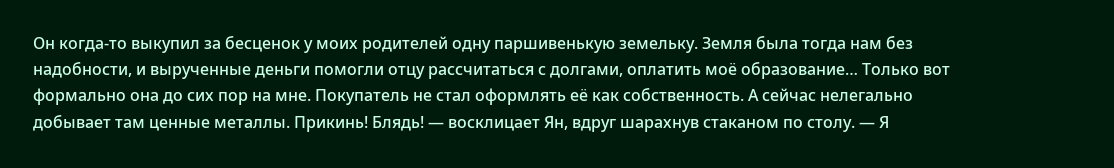Он когда-то выкупил за бесценок у моих родителей одну паршивенькую земельку. Земля была тогда нам без надобности, и вырученные деньги помогли отцу рассчитаться с долгами, оплатить моё образование… Только вот формально она до сих пор на мне. Покупатель не стал оформлять её как собственность. А сейчас нелегально добывает там ценные металлы. Прикинь! Блядь! — восклицает Ян, вдруг шарахнув стаканом по столу. — Я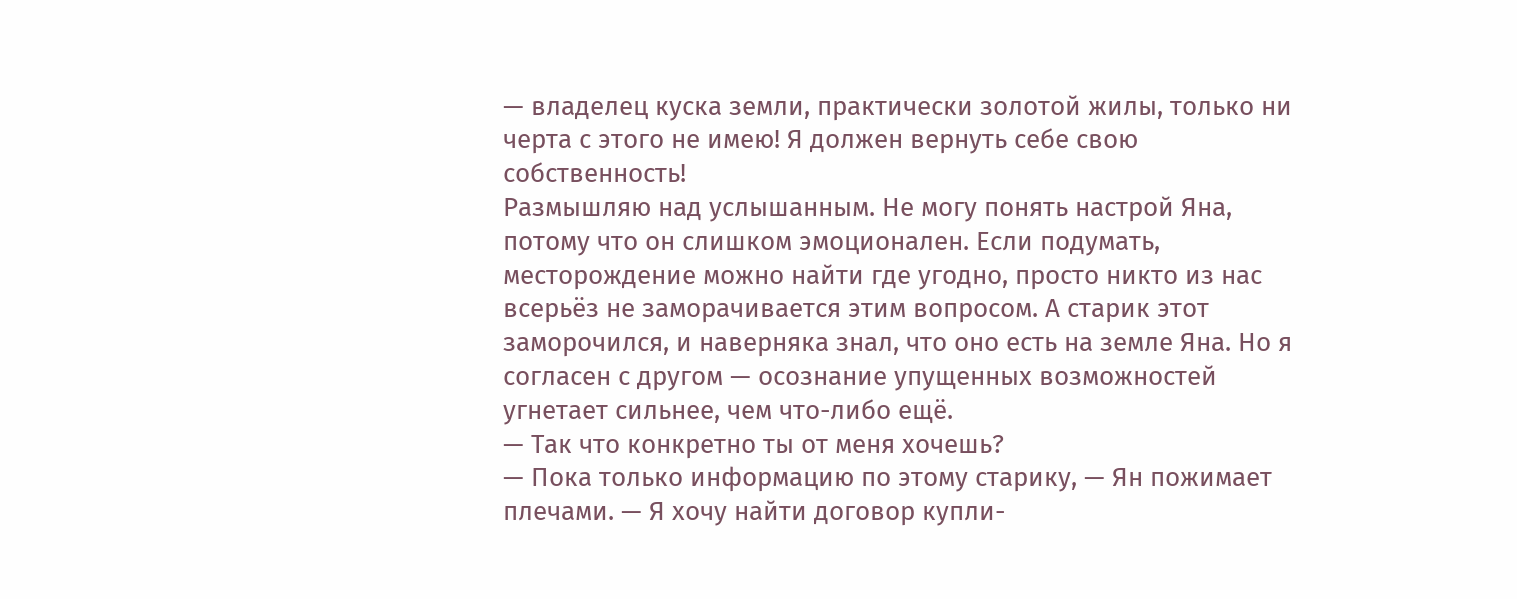— владелец куска земли, практически золотой жилы, только ни черта с этого не имею! Я должен вернуть себе свою собственность!
Размышляю над услышанным. Не могу понять настрой Яна, потому что он слишком эмоционален. Если подумать, месторождение можно найти где угодно, просто никто из нас всерьёз не заморачивается этим вопросом. А старик этот заморочился, и наверняка знал, что оно есть на земле Яна. Но я согласен с другом — осознание упущенных возможностей угнетает сильнее, чем что-либо ещё.
— Так что конкретно ты от меня хочешь?
— Пока только информацию по этому старику, — Ян пожимает плечами. — Я хочу найти договор купли-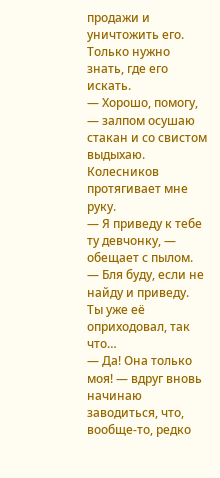продажи и уничтожить его. Только нужно знать, где его искать.
— Хорошо, помогу, — залпом осушаю стакан и со свистом выдыхаю.
Колесников протягивает мне руку.
— Я приведу к тебе ту девчонку, — обещает с пылом. — Бля буду, если не найду и приведу. Ты уже её оприходовал, так что…
— Да! Она только моя! — вдруг вновь начинаю заводиться, что, вообще-то, редко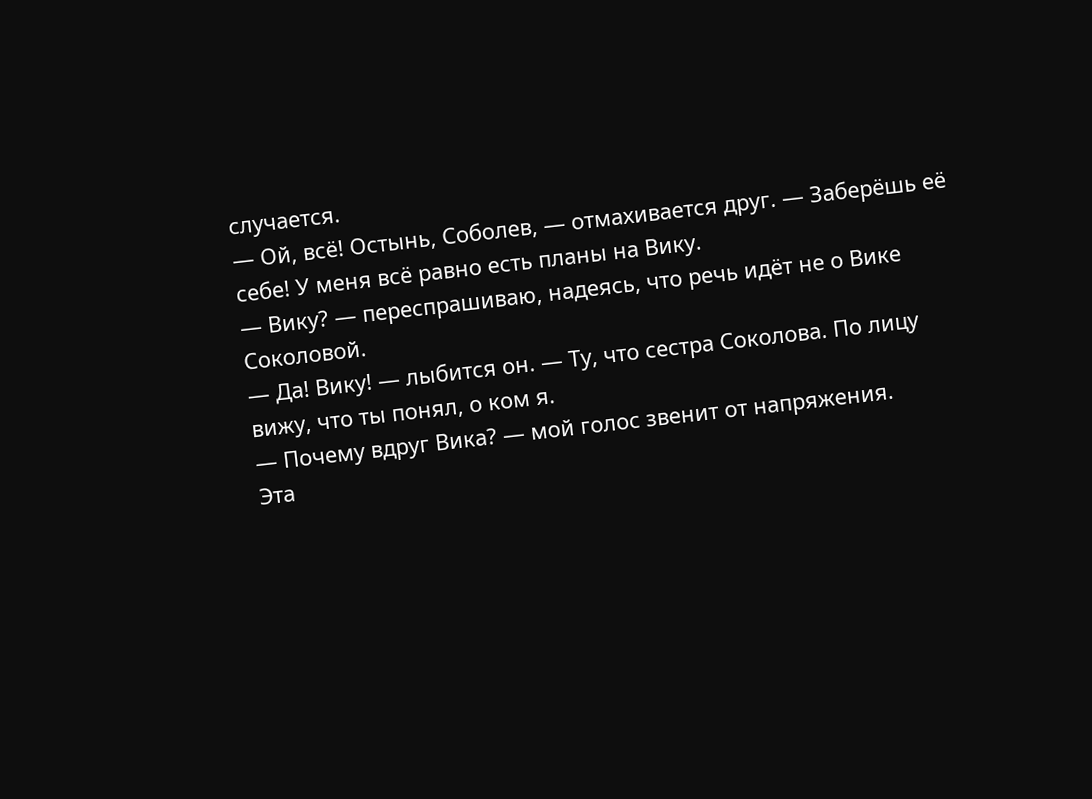случается.
— Ой, всё! Остынь, Соболев, — отмахивается друг. — Заберёшь её себе! У меня всё равно есть планы на Вику.
— Вику? — переспрашиваю, надеясь, что речь идёт не о Вике Соколовой.
— Да! Вику! — лыбится он. — Ту, что сестра Соколова. По лицу вижу, что ты понял, о ком я.
— Почему вдруг Вика? — мой голос звенит от напряжения.
Эта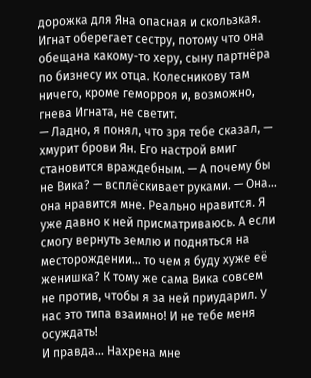дорожка для Яна опасная и скользкая. Игнат оберегает сестру, потому что она обещана какому-то херу, сыну партнёра по бизнесу их отца. Колесникову там ничего, кроме геморроя и, возможно, гнева Игната, не светит.
— Ладно, я понял, что зря тебе сказал, — хмурит брови Ян. Его настрой вмиг становится враждебным. — А почему бы не Вика? — всплёскивает руками. — Она… она нравится мне. Реально нравится. Я уже давно к ней присматриваюсь. А если смогу вернуть землю и подняться на месторождении… то чем я буду хуже её женишка? К тому же сама Вика совсем не против, чтобы я за ней приударил. У нас это типа взаимно! И не тебе меня осуждать!
И правда… Нахрена мне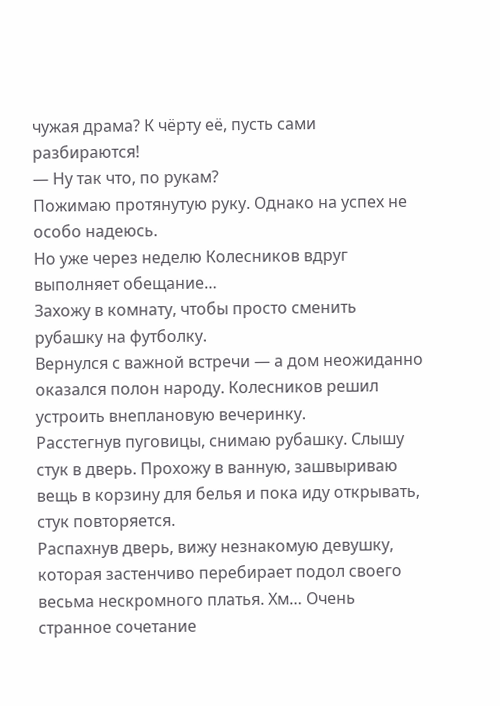чужая драма? К чёрту её, пусть сами разбираются!
— Ну так что, по рукам?
Пожимаю протянутую руку. Однако на успех не особо надеюсь.
Но уже через неделю Колесников вдруг выполняет обещание…
Захожу в комнату, чтобы просто сменить рубашку на футболку.
Вернулся с важной встречи — а дом неожиданно оказался полон народу. Колесников решил устроить внеплановую вечеринку.
Расстегнув пуговицы, снимаю рубашку. Слышу стук в дверь. Прохожу в ванную, зашвыриваю вещь в корзину для белья и пока иду открывать, стук повторяется.
Распахнув дверь, вижу незнакомую девушку, которая застенчиво перебирает подол своего весьма нескромного платья. Хм… Очень странное сочетание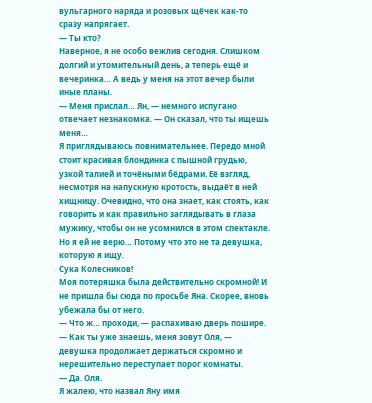вульгарного наряда и розовых щёчек как-то сразу напрягает.
— Ты кто?
Наверное, я не особо вежлив сегодня. Слишком долгий и утомительный день, а теперь ещё и вечеринка… А ведь у меня на этот вечер были иные планы.
— Меня прислал… Ян, — немного испугано отвечает незнакомка. — Он сказал, что ты ищешь меня…
Я приглядываюсь повнимательнее. Передо мной стоит красивая блондинка с пышной грудью, узкой талией и точёными бёдрами. Её взгляд, несмотря на напускную кротость, выдаёт в ней хищницу. Очевидно, что она знает, как стоять, как говорить и как правильно заглядывать в глаза мужику, чтобы он не усомнился в этом спектакле. Но я ей не верю… Потому что это не та девушка, которую я ищу.
Сука Колесников!
Моя потеряшка была действительно скромной! И не пришла бы сюда по просьбе Яна. Скорее, вновь убежала бы от него.
— Что ж… проходи, — распахиваю дверь пошире.
— Как ты уже знаешь, меня зовут Оля, — девушка продолжает держаться скромно и нерешительно переступает порог комнаты.
— Да. Оля.
Я жалею, что назвал Яну имя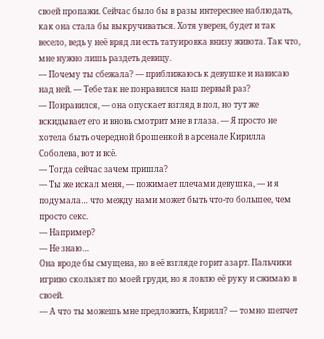своей пропажи. Сейчас было бы в разы интереснее наблюдать, как она стала бы выкручиваться. Хотя уверен, будет и так весело, ведь у неё вряд ли есть татуировка внизу живота. Так что, мне нужно лишь раздеть девицу.
— Почему ты сбежала? — приближаюсь к девушке и нависаю над ней. — Тебе так не понравился наш первый раз?
— Понравился, — она опускает взгляд в пол, но тут же вскидывает его и вновь смотрит мне в глаза. — Я просто не хотела быть очередной брошенкой в арсенале Кирилла Соболева, вот и всё.
— Тогда сейчас зачем пришла?
— Ты же искал меня, — пожимает плечами девушка, — и я подумала… что между нами может быть что-то большее, чем просто секс.
— Например?
— Не знаю…
Она вроде бы смущена, но в её взгляде горит азарт. Пальчики игриво скользят по моей груди, но я ловлю её руку и сжимаю в своей.
— А что ты можешь мне предложить, Кирилл? — томно шепчет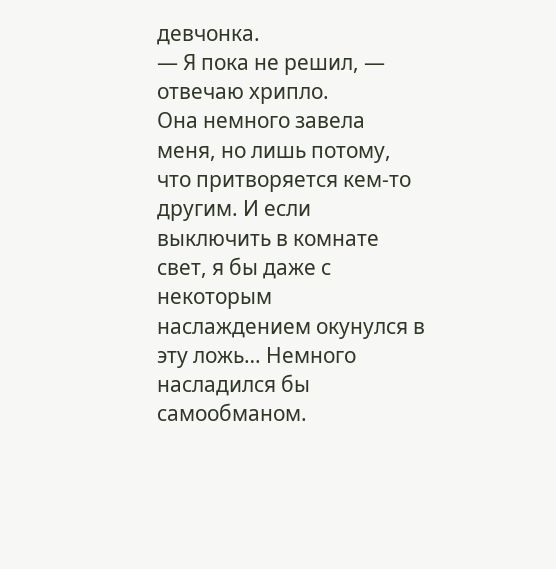девчонка.
— Я пока не решил, — отвечаю хрипло.
Она немного завела меня, но лишь потому, что притворяется кем-то другим. И если выключить в комнате свет, я бы даже с некоторым наслаждением окунулся в эту ложь… Немного насладился бы самообманом.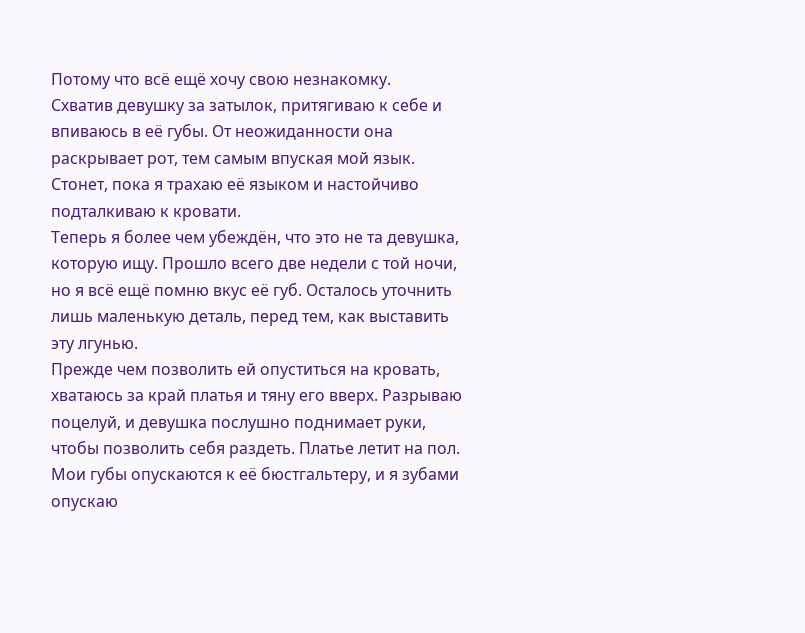Потому что всё ещё хочу свою незнакомку.
Схватив девушку за затылок, притягиваю к себе и впиваюсь в её губы. От неожиданности она раскрывает рот, тем самым впуская мой язык. Стонет, пока я трахаю её языком и настойчиво подталкиваю к кровати.
Теперь я более чем убеждён, что это не та девушка, которую ищу. Прошло всего две недели с той ночи, но я всё ещё помню вкус её губ. Осталось уточнить лишь маленькую деталь, перед тем, как выставить эту лгунью.
Прежде чем позволить ей опуститься на кровать, хватаюсь за край платья и тяну его вверх. Разрываю поцелуй, и девушка послушно поднимает руки, чтобы позволить себя раздеть. Платье летит на пол. Мои губы опускаются к её бюстгальтеру, и я зубами опускаю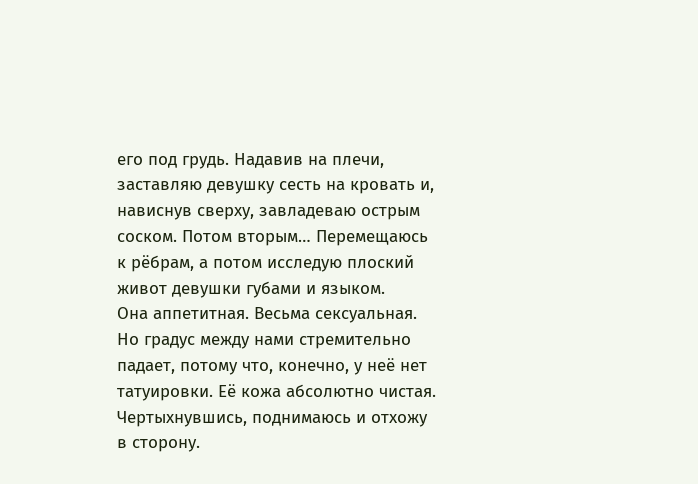его под грудь. Надавив на плечи, заставляю девушку сесть на кровать и, нависнув сверху, завладеваю острым соском. Потом вторым… Перемещаюсь к рёбрам, а потом исследую плоский живот девушки губами и языком.
Она аппетитная. Весьма сексуальная. Но градус между нами стремительно падает, потому что, конечно, у неё нет татуировки. Её кожа абсолютно чистая.
Чертыхнувшись, поднимаюсь и отхожу в сторону.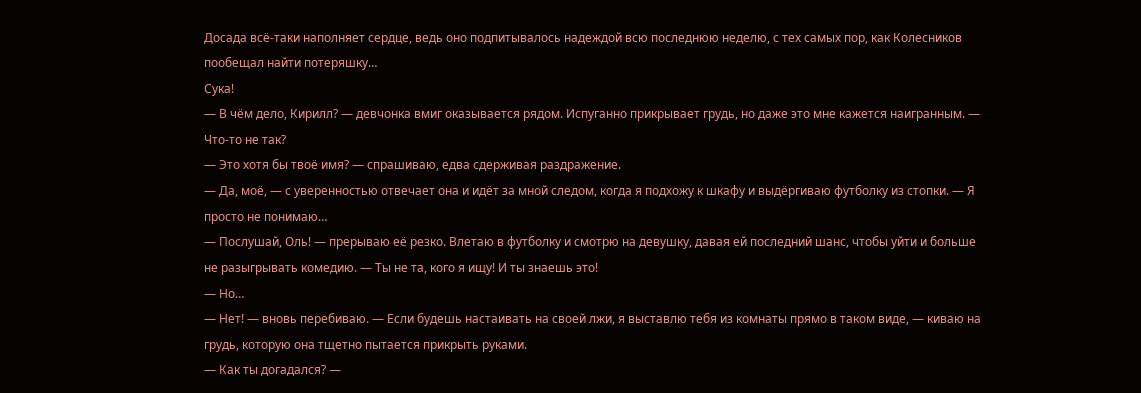Досада всё-таки наполняет сердце, ведь оно подпитывалось надеждой всю последнюю неделю, с тех самых пор, как Колесников пообещал найти потеряшку…
Сука!
— В чём дело, Кирилл? — девчонка вмиг оказывается рядом. Испуганно прикрывает грудь, но даже это мне кажется наигранным. — Что-то не так?
— Это хотя бы твоё имя? — спрашиваю, едва сдерживая раздражение.
— Да, моё, — с уверенностью отвечает она и идёт за мной следом, когда я подхожу к шкафу и выдёргиваю футболку из стопки. — Я просто не понимаю…
— Послушай, Оль! — прерываю её резко. Влетаю в футболку и смотрю на девушку, давая ей последний шанс, чтобы уйти и больше не разыгрывать комедию. — Ты не та, кого я ищу! И ты знаешь это!
— Но…
— Нет! — вновь перебиваю. — Если будешь настаивать на своей лжи, я выставлю тебя из комнаты прямо в таком виде, — киваю на грудь, которую она тщетно пытается прикрыть руками.
— Как ты догадался? —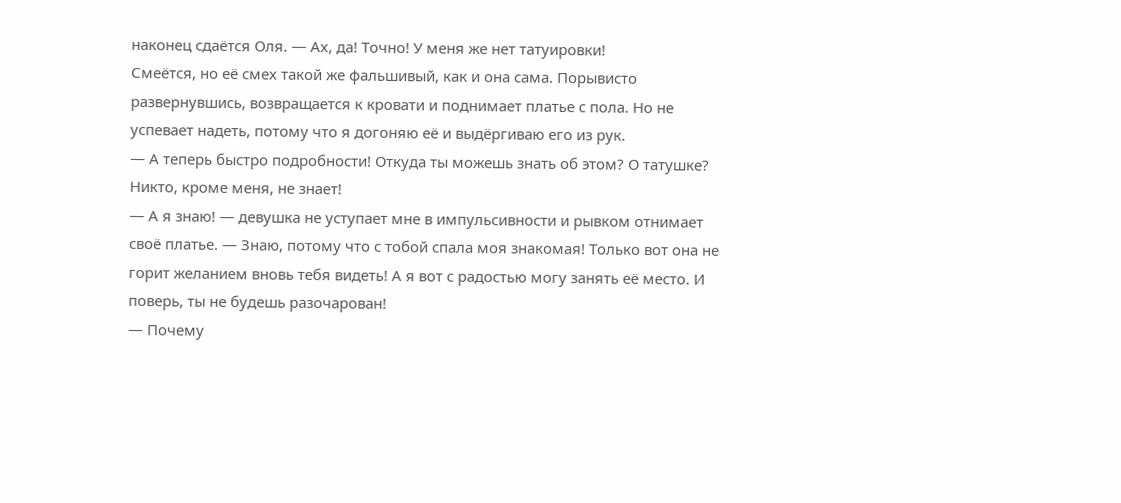наконец сдаётся Оля. — Ах, да! Точно! У меня же нет татуировки!
Смеётся, но её смех такой же фальшивый, как и она сама. Порывисто развернувшись, возвращается к кровати и поднимает платье с пола. Но не успевает надеть, потому что я догоняю её и выдёргиваю его из рук.
— А теперь быстро подробности! Откуда ты можешь знать об этом? О татушке? Никто, кроме меня, не знает!
— А я знаю! — девушка не уступает мне в импульсивности и рывком отнимает своё платье. — Знаю, потому что с тобой спала моя знакомая! Только вот она не горит желанием вновь тебя видеть! А я вот с радостью могу занять её место. И поверь, ты не будешь разочарован!
— Почему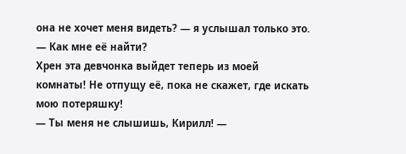она не хочет меня видеть? — я услышал только это. — Как мне её найти?
Хрен эта девчонка выйдет теперь из моей комнаты! Не отпущу её, пока не скажет, где искать мою потеряшку!
— Ты меня не слышишь, Кирилл! —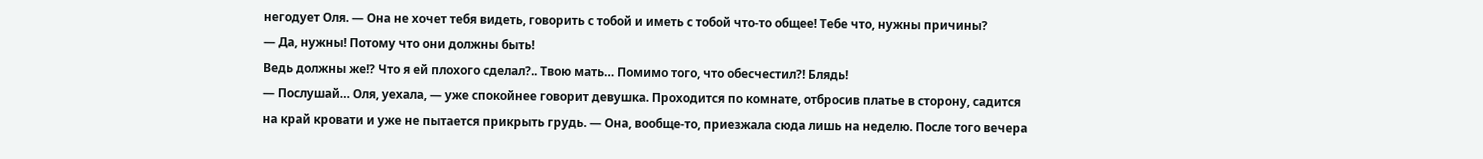негодует Оля. — Она не хочет тебя видеть, говорить с тобой и иметь с тобой что-то общее! Тебе что, нужны причины?
— Да, нужны! Потому что они должны быть!
Ведь должны же!? Что я ей плохого сделал?.. Твою мать… Помимо того, что обесчестил?! Блядь!
— Послушай… Оля, уехала, — уже спокойнее говорит девушка. Проходится по комнате, отбросив платье в сторону, садится на край кровати и уже не пытается прикрыть грудь. — Она, вообще-то, приезжала сюда лишь на неделю. После того вечера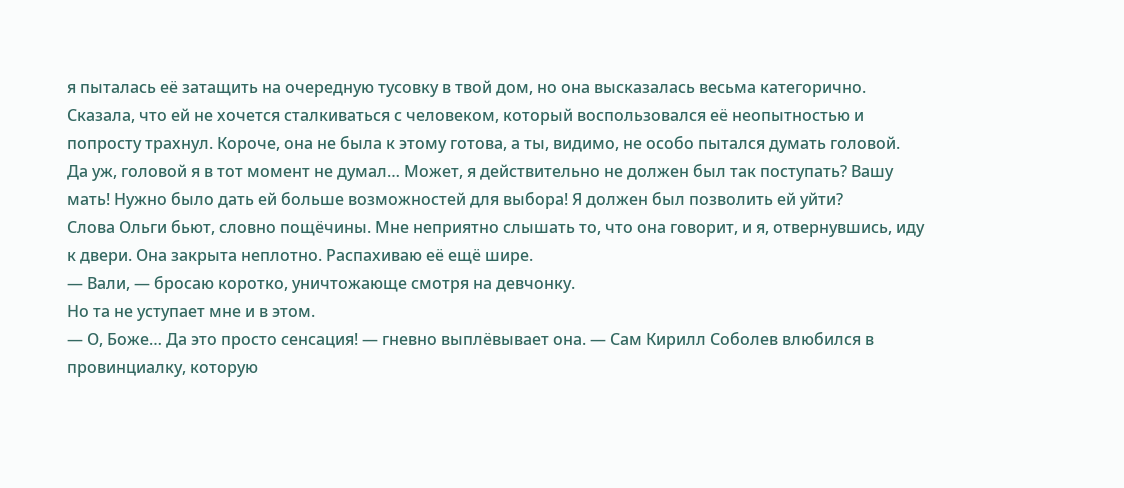я пыталась её затащить на очередную тусовку в твой дом, но она высказалась весьма категорично. Сказала, что ей не хочется сталкиваться с человеком, который воспользовался её неопытностью и попросту трахнул. Короче, она не была к этому готова, а ты, видимо, не особо пытался думать головой.
Да уж, головой я в тот момент не думал… Может, я действительно не должен был так поступать? Вашу мать! Нужно было дать ей больше возможностей для выбора! Я должен был позволить ей уйти?
Слова Ольги бьют, словно пощёчины. Мне неприятно слышать то, что она говорит, и я, отвернувшись, иду к двери. Она закрыта неплотно. Распахиваю её ещё шире.
— Вали, — бросаю коротко, уничтожающе смотря на девчонку.
Но та не уступает мне и в этом.
— О, Боже… Да это просто сенсация! — гневно выплёвывает она. — Сам Кирилл Соболев влюбился в провинциалку, которую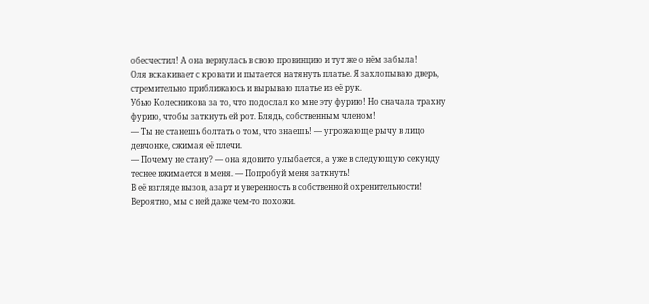обесчестил! А она вернулась в свою провинцию и тут же о нём забыла!
Оля вскакивает с кровати и пытается натянуть платье. Я захлопываю дверь, стремительно приближаюсь и вырываю платье из её рук.
Убью Колесникова за то, что подослал ко мне эту фурию! Но сначала трахну фурию, чтобы заткнуть ей рот. Блядь, собственным членом!
— Ты не станешь болтать о том, что знаешь! — угрожающе рычу в лицо девчонке, сжимая её плечи.
— Почему не стану? — она ядовито улыбается, а уже в следующую секунду теснее вжимается в меня. — Попробуй меня заткнуть!
В её взгляде вызов, азарт и уверенность в собственной охренительности! Вероятно, мы с ней даже чем-то похожи.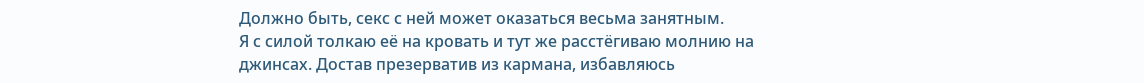Должно быть, секс с ней может оказаться весьма занятным.
Я с силой толкаю её на кровать и тут же расстёгиваю молнию на джинсах. Достав презерватив из кармана, избавляюсь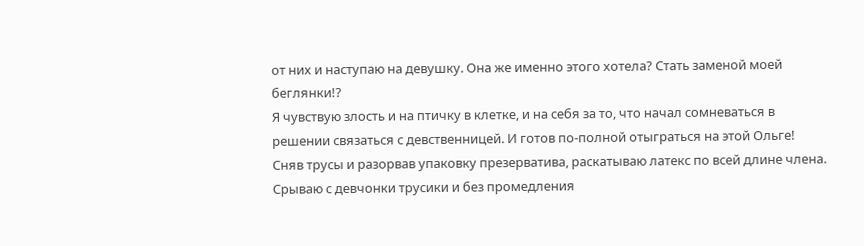от них и наступаю на девушку. Она же именно этого хотела? Стать заменой моей беглянки!?
Я чувствую злость и на птичку в клетке, и на себя за то, что начал сомневаться в решении связаться с девственницей. И готов по-полной отыграться на этой Ольге!
Сняв трусы и разорвав упаковку презерватива, раскатываю латекс по всей длине члена. Срываю с девчонки трусики и без промедления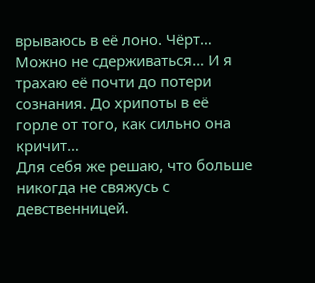врываюсь в её лоно. Чёрт… Можно не сдерживаться… И я трахаю её почти до потери сознания. До хрипоты в её горле от того, как сильно она кричит…
Для себя же решаю, что больше никогда не свяжусь с девственницей.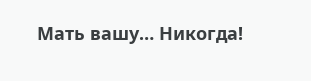Мать вашу… Никогда!